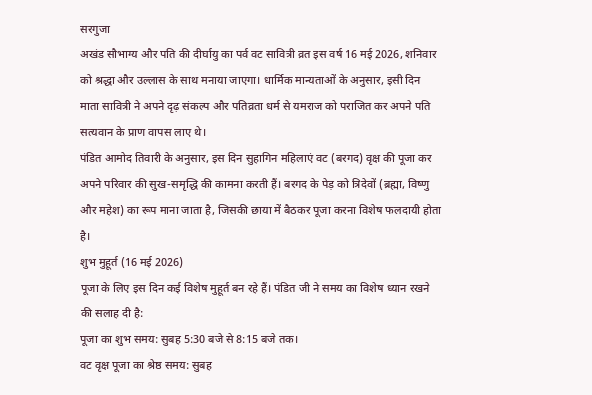सरगुजा
अखंड सौभाग्य और पति की दीर्घायु का पर्व वट सावित्री व्रत इस वर्ष 16 मई 2026, शनिवार को श्रद्धा और उल्लास के साथ मनाया जाएगा। धार्मिक मान्यताओं के अनुसार, इसी दिन माता सावित्री ने अपने दृढ़ संकल्प और पतिव्रता धर्म से यमराज को पराजित कर अपने पति सत्यवान के प्राण वापस लाए थे।
पंडित आमोद तिवारी के अनुसार, इस दिन सुहागिन महिलाएं वट (बरगद) वृक्ष की पूजा कर अपने परिवार की सुख-समृद्धि की कामना करती हैं। बरगद के पेड़ को त्रिदेवों (ब्रह्मा, विष्णु और महेश) का रूप माना जाता है, जिसकी छाया में बैठकर पूजा करना विशेष फलदायी होता है।
शुभ मुहूर्त (16 मई 2026)
पूजा के लिए इस दिन कई विशेष मुहूर्त बन रहे हैं। पंडित जी ने समय का विशेष ध्यान रखने की सलाह दी है:
पूजा का शुभ समय: सुबह 5:30 बजे से 8:15 बजे तक।
वट वृक्ष पूजा का श्रेष्ठ समय: सुबह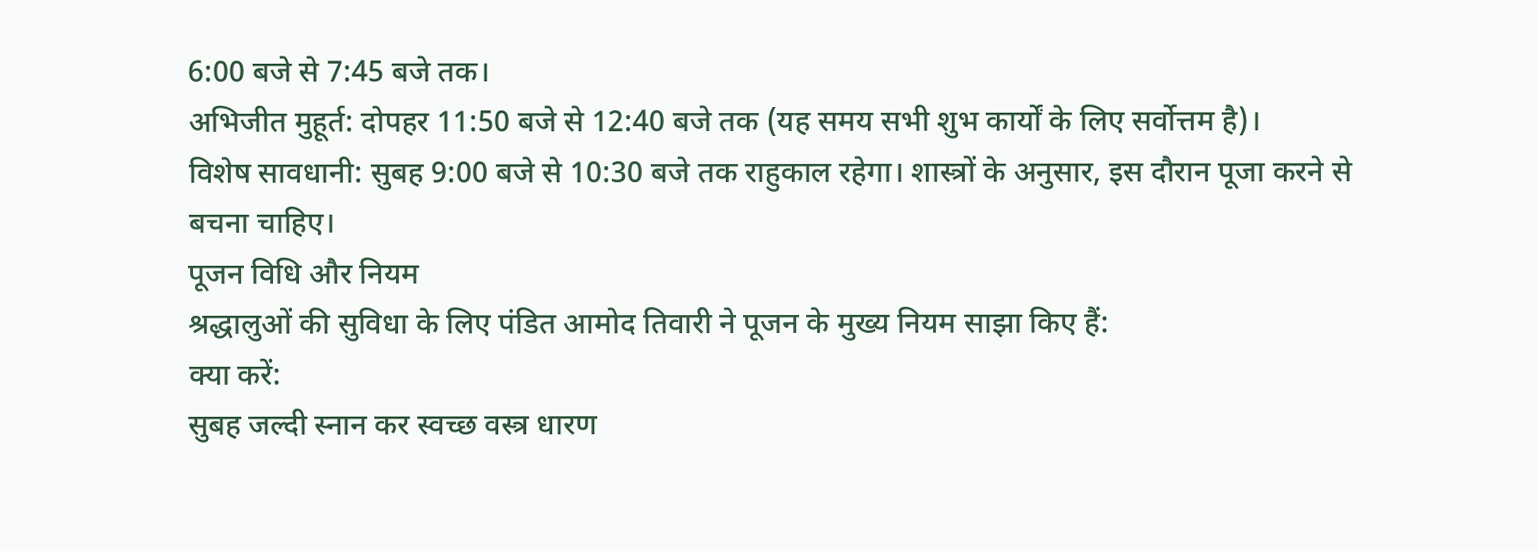6:00 बजे से 7:45 बजे तक।
अभिजीत मुहूर्त: दोपहर 11:50 बजे से 12:40 बजे तक (यह समय सभी शुभ कार्यों के लिए सर्वोत्तम है)।
विशेष सावधानी: सुबह 9:00 बजे से 10:30 बजे तक राहुकाल रहेगा। शास्त्रों के अनुसार, इस दौरान पूजा करने से बचना चाहिए।
पूजन विधि और नियम
श्रद्धालुओं की सुविधा के लिए पंडित आमोद तिवारी ने पूजन के मुख्य नियम साझा किए हैं:
क्या करें:
सुबह जल्दी स्नान कर स्वच्छ वस्त्र धारण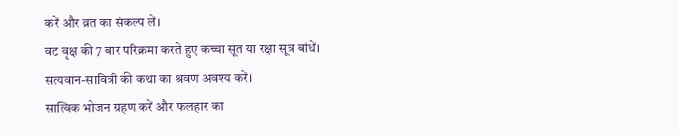करें और व्रत का संकल्प लें।
वट वृक्ष की 7 बार परिक्रमा करते हुए कच्चा सूत या रक्षा सूत्र बांधें।
सत्यवान-सावित्री की कथा का श्रवण अवश्य करें।
सात्विक भोजन ग्रहण करें और फलहार का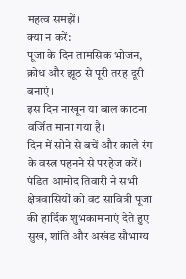महत्व समझें।
क्या न करें:
पूजा के दिन तामसिक भोजन, क्रोध और झूठ से पूरी तरह दूरी बनाएं।
इस दिन नाखून या बाल काटना वर्जित माना गया है।
दिन में सोने से बचें और काले रंग के वस्त्र पहनने से परहेज करें।
पंडित आमोद तिवारी ने सभी क्षेत्रवासियों को वट सावित्री पूजा की हार्दिक शुभकामनाएं देते हुए सुख, शांति और अखंड सौभाग्य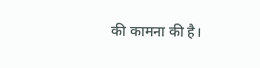की कामना की है।